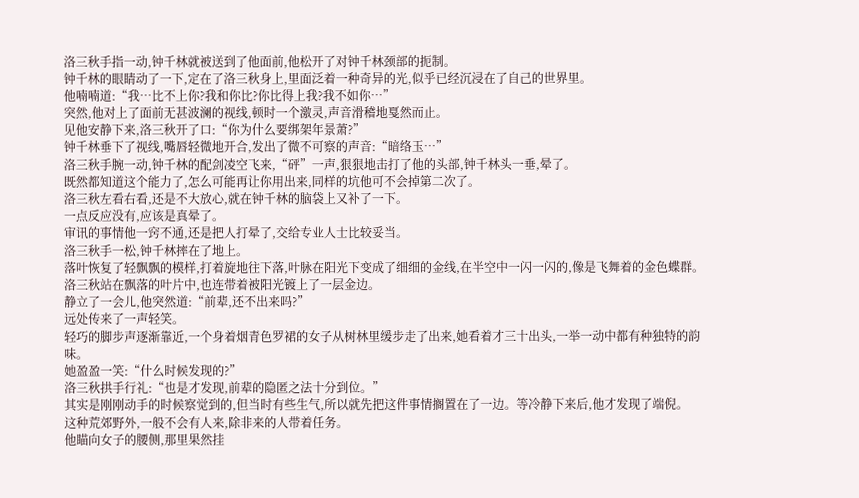洛三秋手指一动,钟千林就被送到了他面前,他松开了对钟千林颈部的扼制。
钟千林的眼睛动了一下,定在了洛三秋身上,里面泛着一种奇异的光,似乎已经沉浸在了自己的世界里。
他喃喃道:“我…比不上你?我和你比?你比得上我?我不如你…”
突然,他对上了面前无甚波澜的视线,顿时一个激灵,声音滑稽地戛然而止。
见他安静下来,洛三秋开了口:“你为什么要绑架年景萧?”
钟千林垂下了视线,嘴唇轻微地开合,发出了微不可察的声音:“暗络玉…”
洛三秋手腕一动,钟千林的配剑凌空飞来,“砰”一声,狠狠地击打了他的头部,钟千林头一垂,晕了。
既然都知道这个能力了,怎么可能再让你用出来,同样的坑他可不会掉第二次了。
洛三秋左看右看,还是不大放心,就在钟千林的脑袋上又补了一下。
一点反应没有,应该是真晕了。
审讯的事情他一窍不通,还是把人打晕了,交给专业人士比较妥当。
洛三秋手一松,钟千林摔在了地上。
落叶恢复了轻飘飘的模样,打着旋地往下落,叶脉在阳光下变成了细细的金线,在半空中一闪一闪的,像是飞舞着的金色蝶群。
洛三秋站在飘落的叶片中,也连带着被阳光镀上了一层金边。
静立了一会儿,他突然道:“前辈,还不出来吗?”
远处传来了一声轻笑。
轻巧的脚步声逐渐靠近,一个身着烟青色罗裙的女子从树林里缓步走了出来,她看着才三十出头,一举一动中都有种独特的韵味。
她盈盈一笑:“什么时候发现的?”
洛三秋拱手行礼:“也是才发现,前辈的隐匿之法十分到位。”
其实是刚刚动手的时候察觉到的,但当时有些生气,所以就先把这件事情搁置在了一边。等冷静下来后,他才发现了端倪。
这种荒郊野外,一般不会有人来,除非来的人带着任务。
他瞄向女子的腰侧,那里果然挂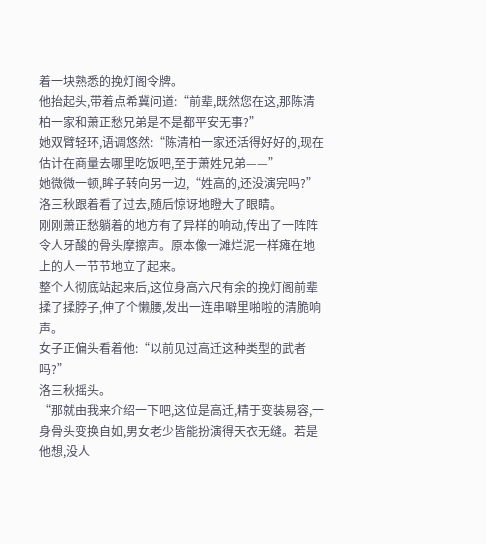着一块熟悉的挽灯阁令牌。
他抬起头,带着点希冀问道:“前辈,既然您在这,那陈清柏一家和萧正愁兄弟是不是都平安无事?”
她双臂轻环,语调悠然:“陈清柏一家还活得好好的,现在估计在商量去哪里吃饭吧,至于萧姓兄弟——”
她微微一顿,眸子转向另一边,“姓高的,还没演完吗?”
洛三秋跟着看了过去,随后惊讶地瞪大了眼睛。
刚刚萧正愁躺着的地方有了异样的响动,传出了一阵阵令人牙酸的骨头摩擦声。原本像一滩烂泥一样瘫在地上的人一节节地立了起来。
整个人彻底站起来后,这位身高六尺有余的挽灯阁前辈揉了揉脖子,伸了个懒腰,发出一连串噼里啪啦的清脆响声。
女子正偏头看着他:“以前见过高迁这种类型的武者吗?”
洛三秋摇头。
“那就由我来介绍一下吧,这位是高迁,精于变装易容,一身骨头变换自如,男女老少皆能扮演得天衣无缝。若是他想,没人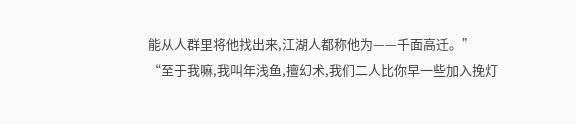能从人群里将他找出来,江湖人都称他为——千面高迁。”
“至于我嘛,我叫年浅鱼,擅幻术,我们二人比你早一些加入挽灯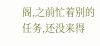阁,之前忙着别的任务,还没来得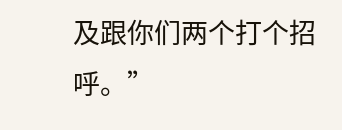及跟你们两个打个招呼。”